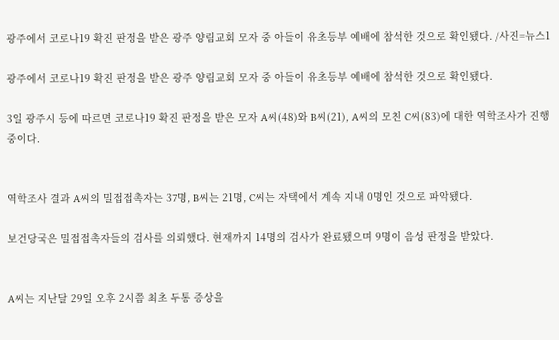광주에서 코로나19 확진 판정을 받은 광주 양림교회 모자 중 아들이 유초등부 예배에 참석한 것으로 확인됐다. /사진=뉴스1

광주에서 코로나19 확진 판정을 받은 광주 양림교회 모자 중 아들이 유초등부 예배에 참석한 것으로 확인됐다.

3일 광주시 등에 따르면 코로나19 확진 판정을 받은 모자 A씨(48)와 B씨(21), A씨의 모친 C씨(83)에 대한 역학조사가 진행 중이다.


역학조사 결과 A씨의 밀접접촉자는 37명, B씨는 21명, C씨는 자택에서 계속 지내 0명인 것으로 파악됐다.

보건당국은 밀접접촉자들의 검사를 의뢰했다. 현재까지 14명의 검사가 완료됐으며 9명이 음성 판정을 받았다.


A씨는 지난달 29일 오후 2시쯤 최초 두통 증상을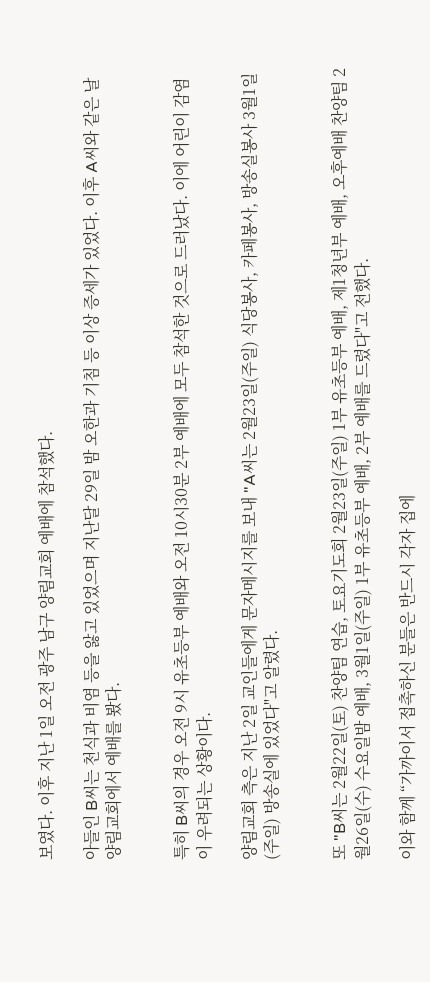보였다. 이후 지난 1일 오전 광주 남구 양림교회 예배에 참석했다.

아들인 B씨는 천식과 비염 등을 앓고 있었으며 지난달 29일 밤 오한과 기침 등 이상 증세가 있었다. 이후 A씨와 같은 날 양림교회에서 예배를 봤다.


특히 B씨의 경우 오전 9시 유초등부 예배와 오전 10시30분 2부 예배에 모두 참석한 것으로 드러났다. 이에 어린이 감염이 우려되는 상황이다.

양림교회 측은 지난 2일 교인들에게 문자메시지를 보내 "A씨는 2월23일(주일) 식당봉사, 카페봉사, 방송실봉사 3월1일(주일) 방송실에 있었다"고 알렸다.


또 "B씨는 2월22일(토) 찬양팀 연습, 토요기도회 2월23일(주일) 1부 유초등부 예배, 제1청년부 예배, 오후예배 찬양팀 2월26일(수) 수요일밤 예배, 3월1일(주일) 1부 유초등부 예배, 2부 예배를 드렸다"고 전했다.

이와 함께 “가까이서 접촉하신 분들은 반드시 각자 집에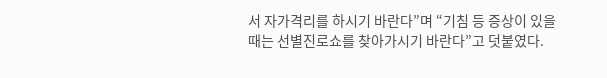서 자가격리를 하시기 바란다”며 “기침 등 증상이 있을 때는 선별진로쇼를 찾아가시기 바란다”고 덧붙였다.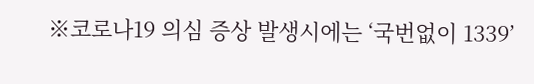※코로나19 의심 증상 발생시에는 ‘국번없이 1339’